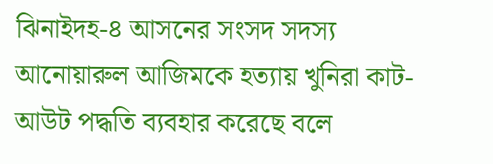ঝিনাইদহ-৪ আসনের সংসদ সদস্য আনোয়ারুল আজিমকে হত্যায় খুনিরা কাট-আউট পদ্ধতি ব্যবহার করেছে বলে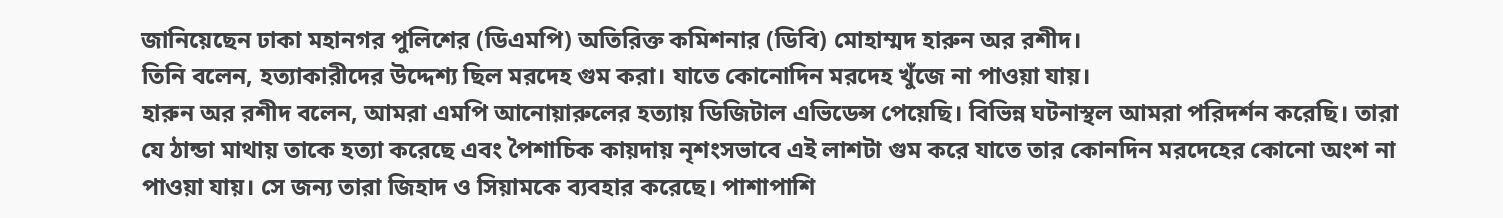জানিয়েছেন ঢাকা মহানগর পুলিশের (ডিএমপি) অতিরিক্ত কমিশনার (ডিবি) মোহাম্মদ হারুন অর রশীদ।
তিনি বলেন, হত্যাকারীদের উদ্দেশ্য ছিল মরদেহ গুম করা। যাতে কোনোদিন মরদেহ খুঁজে না পাওয়া যায়।
হারুন অর রশীদ বলেন, আমরা এমপি আনোয়ারুলের হত্যায় ডিজিটাল এভিডেন্স পেয়েছি। বিভিন্ন ঘটনাস্থল আমরা পরিদর্শন করেছি। তারা যে ঠান্ডা মাথায় তাকে হত্যা করেছে এবং পৈশাচিক কায়দায় নৃশংসভাবে এই লাশটা গুম করে যাতে তার কোনদিন মরদেহের কোনো অংশ না পাওয়া যায়। সে জন্য তারা জিহাদ ও সিয়ামকে ব্যবহার করেছে। পাশাপাশি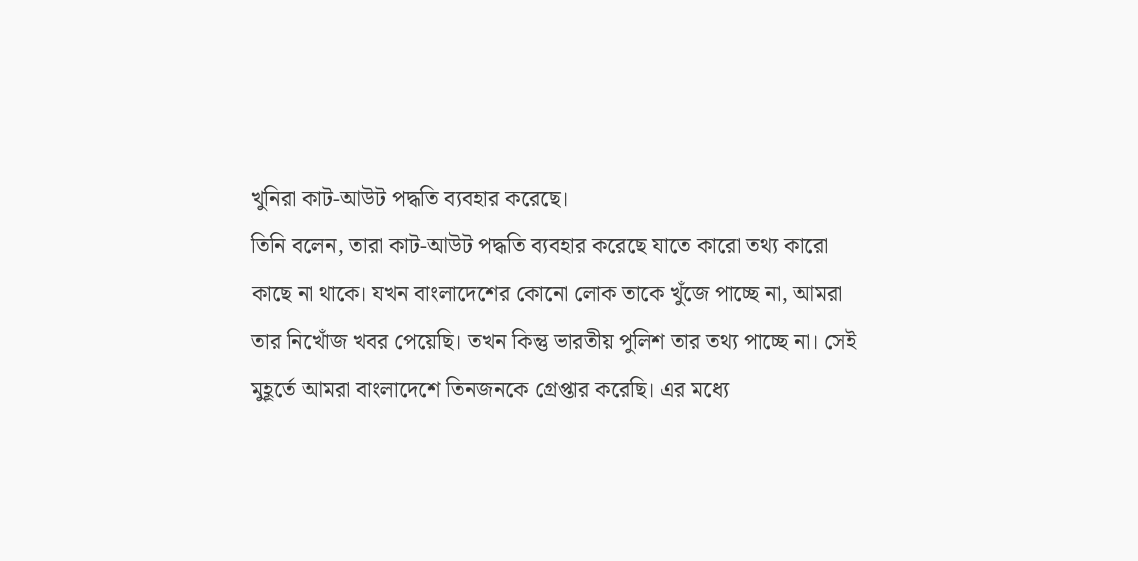খুনিরা কাট-আউট পদ্ধতি ব্যবহার করেছে।
তিনি বলেন, তারা কাট-আউট পদ্ধতি ব্যবহার করেছে যাতে কারো তথ্য কারো কাছে না থাকে। যখন বাংলাদেশের কোনো লোক তাকে খুঁজে পাচ্ছে না, আমরা তার নিখোঁজ খবর পেয়েছি। তখন কিন্তু ভারতীয় পুলিশ তার তথ্য পাচ্ছে না। সেই মুহূর্তে আমরা বাংলাদেশে তিনজনকে গ্রেপ্তার করেছি। এর মধ্যে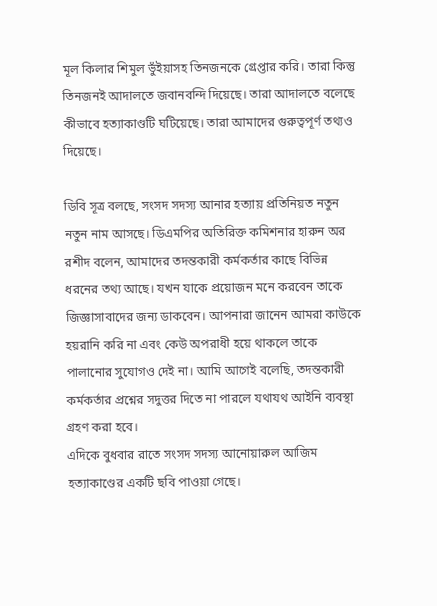মূল কিলার শিমুল ভুঁইয়াসহ তিনজনকে গ্রেপ্তার করি। তারা কিন্তু তিনজনই আদালতে জবানবন্দি দিয়েছে। তারা আদালতে বলেছে কীভাবে হত্যাকাণ্ডটি ঘটিয়েছে। তারা আমাদের গুরুত্বপূর্ণ তথ্যও দিয়েছে।

ডিবি সূত্র বলছে, সংসদ সদস্য আনার হত্যায় প্রতিনিয়ত নতুন নতুন নাম আসছে। ডিএমপির অতিরিক্ত কমিশনার হারুন অর রশীদ বলেন, আমাদের তদন্তকারী কর্মকর্তার কাছে বিভিন্ন ধরনের তথ্য আছে। যখন যাকে প্রয়োজন মনে করবেন তাকে জিজ্ঞাসাবাদের জন্য ডাকবেন। আপনারা জানেন আমরা কাউকে হয়রানি করি না এবং কেউ অপরাধী হয়ে থাকলে তাকে পালানোর সুযোগও দেই না। আমি আগেই বলেছি, তদন্তকারী কর্মকর্তার প্রশ্নের সদুত্তর দিতে না পারলে যথাযথ আইনি ব্যবস্থা গ্রহণ করা হবে।
এদিকে বুধবার রাতে সংসদ সদস্য আনোয়ারুল আজিম হত্যাকাণ্ডের একটি ছবি পাওয়া গেছে।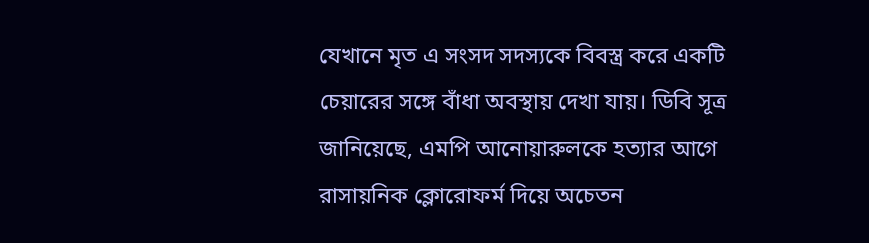যেখানে মৃত এ সংসদ সদস্যকে বিবস্ত্র করে একটি চেয়ারের সঙ্গে বাঁধা অবস্থায় দেখা যায়। ডিবি সূত্র জানিয়েছে, এমপি আনোয়ারুলকে হত্যার আগে রাসায়নিক ক্লোরোফর্ম দিয়ে অচেতন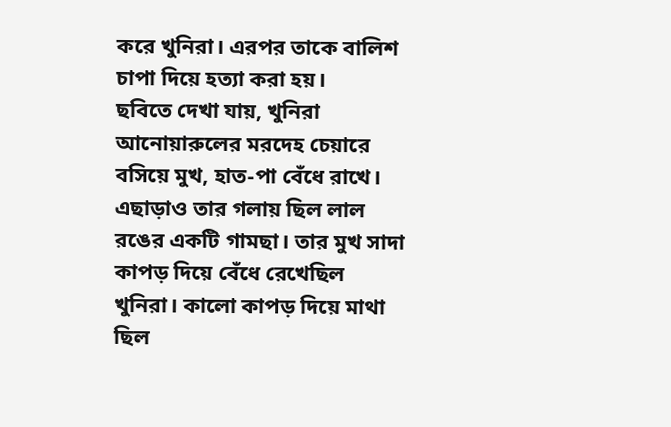করে খুনিরা। এরপর তাকে বালিশ চাপা দিয়ে হত্যা করা হয়।
ছবিতে দেখা যায়, খুনিরা আনোয়ারুলের মরদেহ চেয়ারে বসিয়ে মুখ, হাত-পা বেঁধে রাখে। এছাড়াও তার গলায় ছিল লাল রঙের একটি গামছা। তার মুখ সাদা কাপড় দিয়ে বেঁধে রেখেছিল খুনিরা। কালো কাপড় দিয়ে মাথা ছিল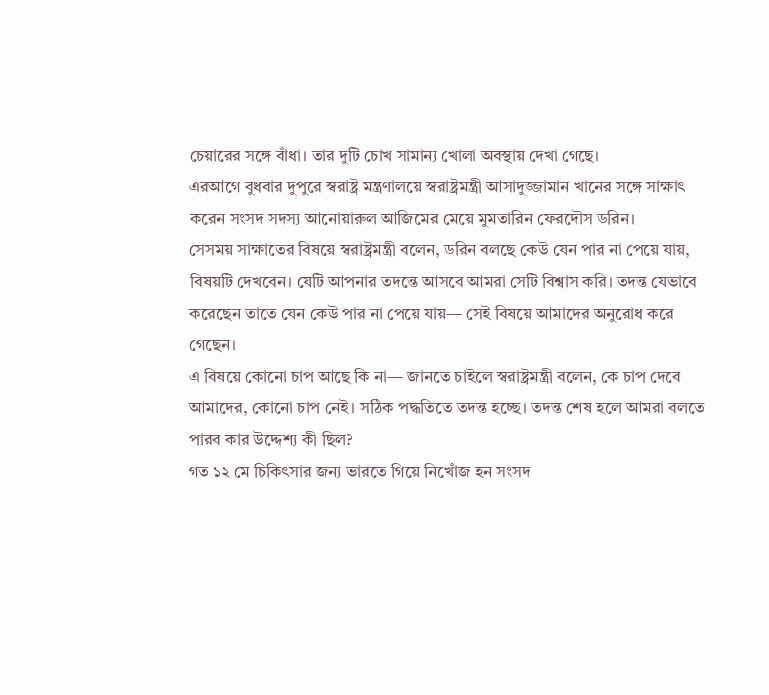চেয়ারের সঙ্গে বাঁধা। তার দুটি চোখ সামান্য খোলা অবস্থায় দেখা গেছে।
এরআগে বুধবার দুপুরে স্বরাষ্ট্র মন্ত্রণালয়ে স্বরাষ্ট্রমন্ত্রী আসাদুজ্জামান খানের সঙ্গে সাক্ষাৎ করেন সংসদ সদস্য আনোয়ারুল আজিমের মেয়ে মুমতারিন ফেরদৌস ডরিন।
সেসময় সাক্ষাতের বিষয়ে স্বরাষ্ট্রমন্ত্রী বলেন, ডরিন বলছে কেউ যেন পার না পেয়ে যায়, বিষয়টি দেখবেন। যেটি আপনার তদন্তে আসবে আমরা সেটি বিশ্বাস করি। তদন্ত যেভাবে করেছেন তাতে যেন কেউ পার না পেয়ে যায়— সেই বিষয়ে আমাদের অনুরোধ করে গেছেন।
এ বিষয়ে কোনো চাপ আছে কি না— জানতে চাইলে স্বরাষ্ট্রমন্ত্রী বলেন, কে চাপ দেবে আমাদের, কোনো চাপ নেই। সঠিক পদ্ধতিতে তদন্ত হচ্ছে। তদন্ত শেষ হলে আমরা বলতে পারব কার উদ্দেশ্য কী ছিল?
গত ১২ মে চিকিৎসার জন্য ভারতে গিয়ে নিখোঁজ হন সংসদ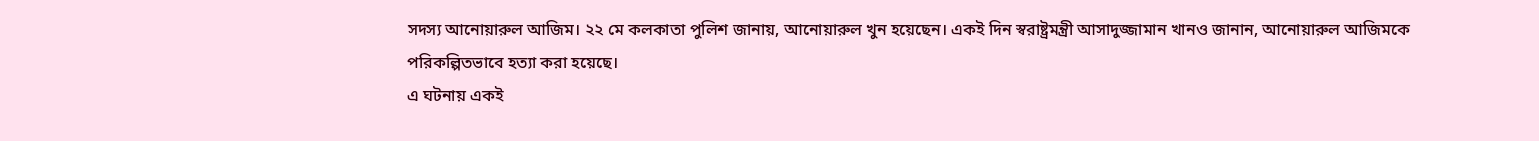সদস্য আনোয়ারুল আজিম। ২২ মে কলকাতা পুলিশ জানায়, আনোয়ারুল খুন হয়েছেন। একই দিন স্বরাষ্ট্রমন্ত্রী আসাদুজ্জামান খানও জানান, আনোয়ারুল আজিমকে পরিকল্পিতভাবে হত্যা করা হয়েছে।
এ ঘটনায় একই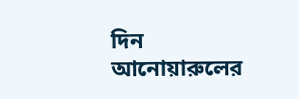দিন আনোয়ারুলের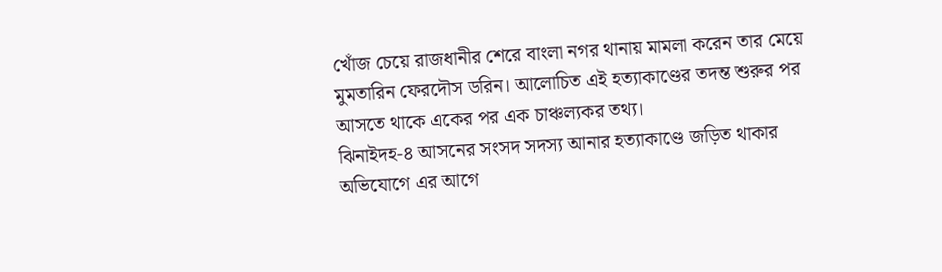খোঁজ চেয়ে রাজধানীর শেরে বাংলা নগর থানায় মামলা করেন তার মেয়ে মুমতারিন ফেরদৌস ডরিন। আলোচিত এই হত্যাকাণ্ডের তদন্ত শুরুর পর আসতে থাকে একের পর এক চাঞ্চল্যকর তথ্য।
ঝিনাইদহ-৪ আসনের সংসদ সদস্য আনার হত্যাকাণ্ডে জড়িত থাকার অভিযোগে এর আগে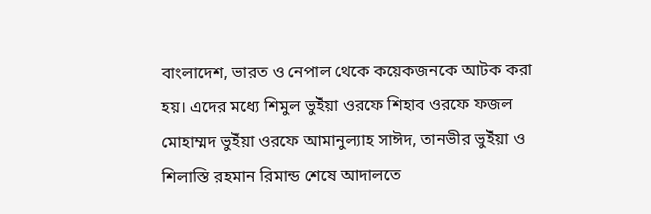বাংলাদেশ, ভারত ও নেপাল থেকে কয়েকজনকে আটক করা হয়। এদের মধ্যে শিমুল ভুইঁয়া ওরফে শিহাব ওরফে ফজল মোহাম্মদ ভুইঁয়া ওরফে আমানুল্যাহ সাঈদ, তানভীর ভুইঁয়া ও শিলাস্তি রহমান রিমান্ড শেষে আদালতে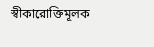স্বীকারোক্তিমূলক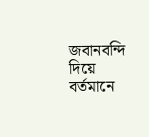জবানবন্দি দিয়ে বর্তমানে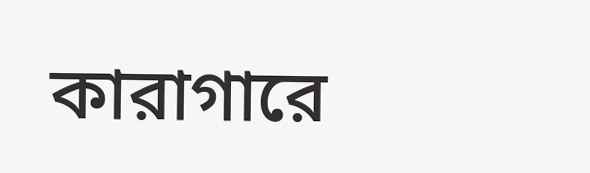কারাগারে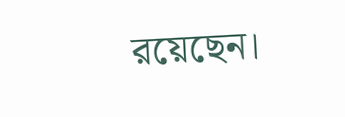রয়েছেন।